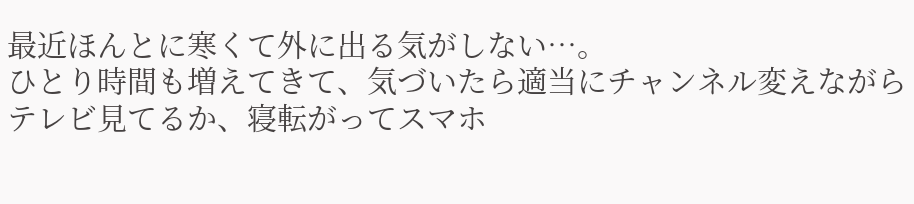最近ほんとに寒くて外に出る気がしない…。
ひとり時間も増えてきて、気づいたら適当にチャンネル変えながら
テレビ見てるか、寝転がってスマホ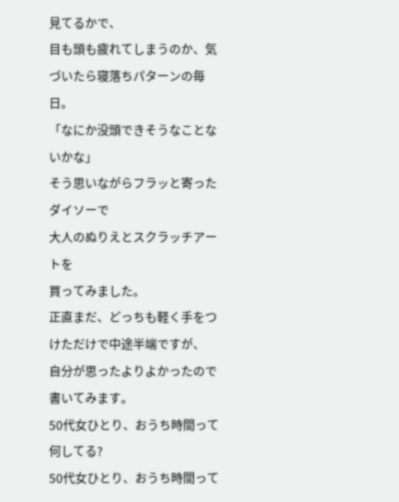見てるかで、
目も頭も疲れてしまうのか、気づいたら寝落ちパターンの毎日。
「なにか没頭できそうなことないかな」
そう思いながらフラッと寄ったダイソーで
大人のぬりえとスクラッチアートを
買ってみました。
正直まだ、どっちも軽く手をつけただけで中途半端ですが、
自分が思ったよりよかったので書いてみます。
50代女ひとり、おうち時間って何してる?
50代女ひとり、おうち時間って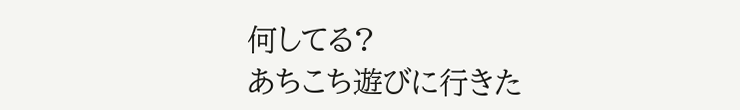何してる?
あちこち遊びに行きた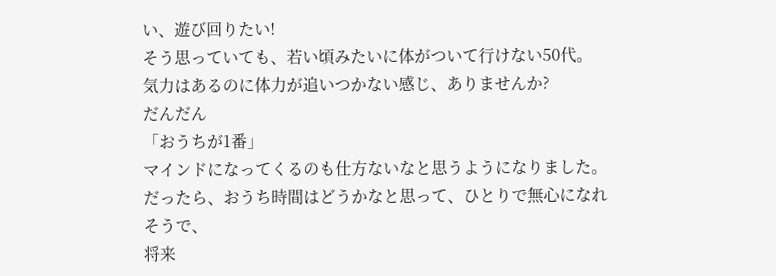い、遊び回りたい!
そう思っていても、若い頃みたいに体がついて行けない50代。
気力はあるのに体力が追いつかない感じ、ありませんか?
だんだん
「おうちが1番」
マインドになってくるのも仕方ないなと思うようになりました。
だったら、おうち時間はどうかなと思って、ひとりで無心になれそうで、
将来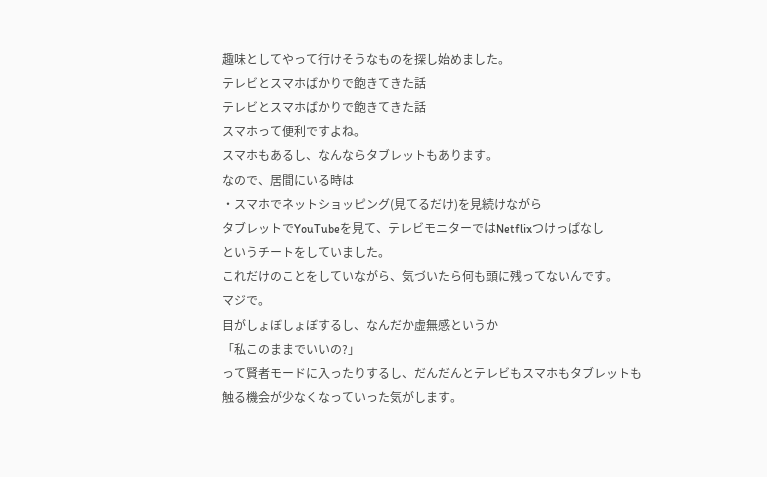趣味としてやって行けそうなものを探し始めました。
テレビとスマホばかりで飽きてきた話
テレビとスマホばかりで飽きてきた話
スマホって便利ですよね。
スマホもあるし、なんならタブレットもあります。
なので、居間にいる時は
・スマホでネットショッピング(見てるだけ)を見続けながら
タブレットでYouTubeを見て、テレビモニターではNetflixつけっぱなし
というチートをしていました。
これだけのことをしていながら、気づいたら何も頭に残ってないんです。
マジで。
目がしょぼしょぼするし、なんだか虚無感というか
「私このままでいいの?」
って賢者モードに入ったりするし、だんだんとテレビもスマホもタブレットも
触る機会が少なくなっていった気がします。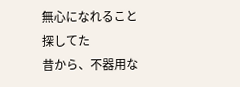無心になれること探してた
昔から、不器用な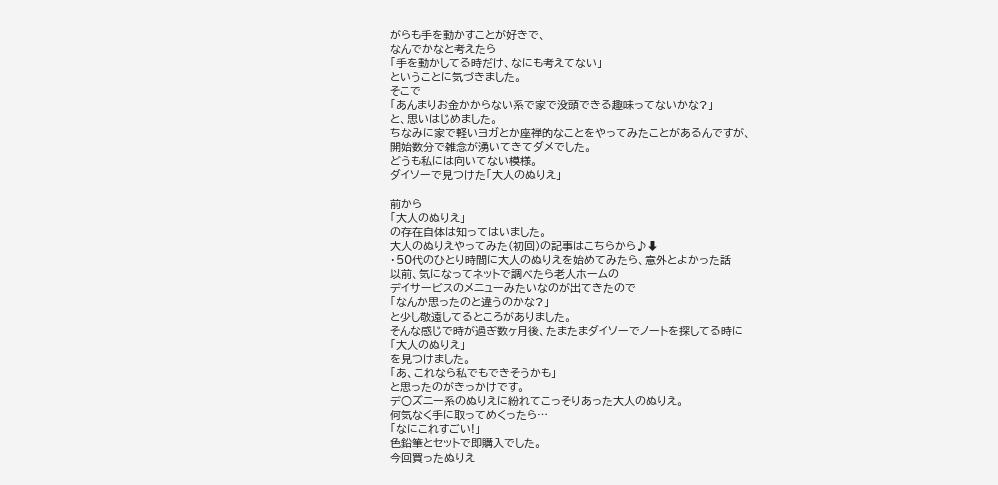がらも手を動かすことが好きで、
なんでかなと考えたら
「手を動かしてる時だけ、なにも考えてない」
ということに気づきました。
そこで
「あんまりお金かからない系で家で没頭できる趣味ってないかな?」
と、思いはじめました。
ちなみに家で軽いヨガとか座禅的なことをやってみたことがあるんですが、
開始数分で雑念が湧いてきてダメでした。
どうも私には向いてない模様。
ダイソーで見つけた「大人のぬりえ」

前から
「大人のぬりえ」
の存在自体は知ってはいました。
大人のぬりえやってみた(初回)の記事はこちらから♪⬇
・50代のひとり時間に大人のぬりえを始めてみたら、意外とよかった話
以前、気になってネットで調べたら老人ホームの
デイサービスのメニューみたいなのが出てきたので
「なんか思ったのと違うのかな?」
と少し敬遠してるところがありました。
そんな感じで時が過ぎ数ヶ月後、たまたまダイソーでノートを探してる時に
「大人のぬりえ」
を見つけました。
「あ、これなら私でもできそうかも」
と思ったのがきっかけです。
デ○ズニー系のぬりえに紛れてこっそりあった大人のぬりえ。
何気なく手に取ってめくったら…
「なにこれすごい!」
色鉛筆とセットで即購入でした。
今回買ったぬりえ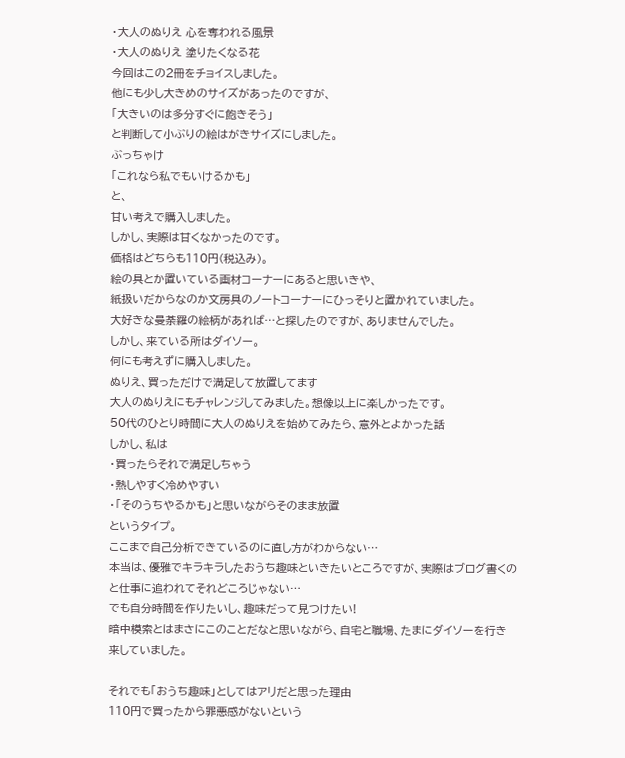・大人のぬりえ 心を奪われる風景
・大人のぬりえ 塗りたくなる花
今回はこの2冊をチョイスしました。
他にも少し大きめのサイズがあったのですが、
「大きいのは多分すぐに飽きそう」
と判断して小ぶりの絵はがきサイズにしました。
ぶっちゃけ
「これなら私でもいけるかも」
と、
甘い考えで購入しました。
しかし、実際は甘くなかったのです。
価格はどちらも110円(税込み)。
絵の具とか置いている画材コーナーにあると思いきや、
紙扱いだからなのか文房具のノートコーナーにひっそりと置かれていました。
大好きな曼荼羅の絵柄があれば…と探したのですが、ありませんでした。
しかし、来ている所はダイソー。
何にも考えずに購入しました。
ぬりえ、買っただけで満足して放置してます
大人のぬりえにもチャレンジしてみました。想像以上に楽しかったです。
50代のひとり時間に大人のぬりえを始めてみたら、意外とよかった話
しかし、私は
・買ったらそれで満足しちゃう
・熱しやすく冷めやすい
・「そのうちやるかも」と思いながらそのまま放置
というタイプ。
ここまで自己分析できているのに直し方がわからない…
本当は、優雅でキラキラしたおうち趣味といきたいところですが、実際はブログ書くのと仕事に追われてそれどころじゃない…
でも自分時間を作りたいし、趣味だって見つけたい!
暗中模索とはまさにこのことだなと思いながら、自宅と職場、たまにダイソーを行き来していました。

それでも「おうち趣味」としてはアリだと思った理由
110円で買ったから罪悪感がないという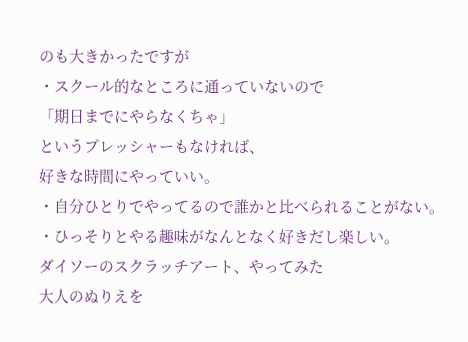のも大きかったですが
・スクール的なところに通っていないので
「期日までにやらなくちゃ」
というプレッシャーもなければ、
好きな時間にやっていい。
・自分ひとりでやってるので誰かと比べられることがない。
・ひっそりとやる趣味がなんとなく好きだし楽しい。
ダイソーのスクラッチアート、やってみた
大人のぬりえを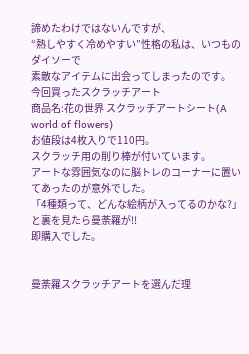諦めたわけではないんですが、
“熱しやすく冷めやすい”性格の私は、いつものダイソーで
素敵なアイテムに出会ってしまったのです。
今回買ったスクラッチアート
商品名:花の世界 スクラッチアートシート(A world of flowers)
お値段は4枚入りで110円。
スクラッチ用の削り棒が付いています。
アートな雰囲気なのに脳トレのコーナーに置いてあったのが意外でした。
「4種類って、どんな絵柄が入ってるのかな?」
と裏を見たら曼荼羅が!!
即購入でした。


曼荼羅スクラッチアートを選んだ理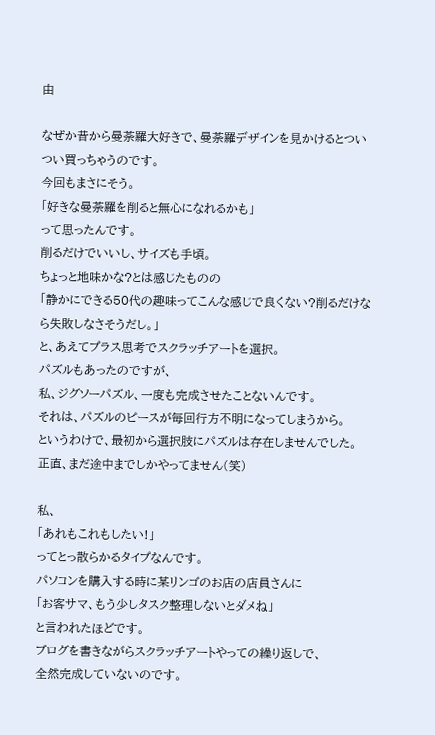由

なぜか昔から曼荼羅大好きで、曼荼羅デザインを見かけるとついつい買っちゃうのです。
今回もまさにそう。
「好きな曼荼羅を削ると無心になれるかも」
って思ったんです。
削るだけでいいし、サイズも手頃。
ちょっと地味かな?とは感じたものの
「静かにできる50代の趣味ってこんな感じで良くない?削るだけなら失敗しなさそうだし。」
と、あえてプラス思考でスクラッチアートを選択。
パズルもあったのですが、
私、ジグソーパズル、一度も完成させたことないんです。
それは、パズルのピースが毎回行方不明になってしまうから。
というわけで、最初から選択肢にパズルは存在しませんでした。
正直、まだ途中までしかやってません(笑)

私、
「あれもこれもしたい!」
ってとっ散らかるタイプなんです。
パソコンを購入する時に某リンゴのお店の店員さんに
「お客サマ、もう少しタスク整理しないとダメね」
と言われたほどです。
ブログを書きながらスクラッチアートやっての繰り返しで、
全然完成していないのです。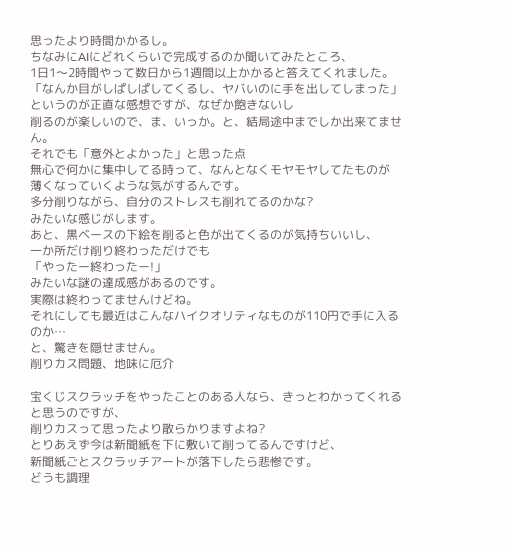思ったより時間かかるし。
ちなみにAIにどれくらいで完成するのか聞いてみたところ、
1日1〜2時間やって数日から1週間以上かかると答えてくれました。
「なんか目がしぱしぱしてくるし、ヤバいのに手を出してしまった」
というのが正直な感想ですが、なぜか飽きないし
削るのが楽しいので、ま、いっか。と、結局途中までしか出来てません。
それでも「意外とよかった」と思った点
無心で何かに集中してる時って、なんとなくモヤモヤしてたものが
薄くなっていくような気がするんです。
多分削りながら、自分のストレスも削れてるのかな?
みたいな感じがします。
あと、黒ベースの下絵を削ると色が出てくるのが気持ちいいし、
一か所だけ削り終わっただけでも
「やったー終わったー!」
みたいな謎の達成感があるのです。
実際は終わってませんけどね。
それにしても最近はこんなハイクオリティなものが110円で手に入るのか…
と、驚きを隠せません。
削りカス問題、地味に厄介

宝くじスクラッチをやったことのある人なら、きっとわかってくれると思うのですが、
削りカスって思ったより散らかりますよね?
とりあえず今は新聞紙を下に敷いて削ってるんですけど、
新聞紙ごとスクラッチアートが落下したら悲惨です。
どうも調理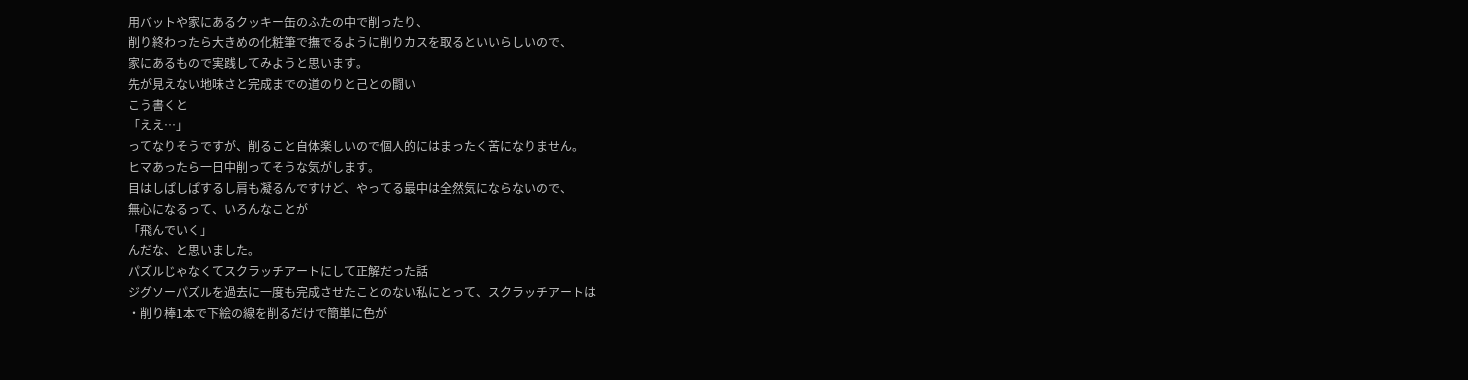用バットや家にあるクッキー缶のふたの中で削ったり、
削り終わったら大きめの化粧筆で撫でるように削りカスを取るといいらしいので、
家にあるもので実践してみようと思います。
先が見えない地味さと完成までの道のりと己との闘い
こう書くと
「ええ…」
ってなりそうですが、削ること自体楽しいので個人的にはまったく苦になりません。
ヒマあったら一日中削ってそうな気がします。
目はしぱしぱするし肩も凝るんですけど、やってる最中は全然気にならないので、
無心になるって、いろんなことが
「飛んでいく」
んだな、と思いました。
パズルじゃなくてスクラッチアートにして正解だった話
ジグソーパズルを過去に一度も完成させたことのない私にとって、スクラッチアートは
・削り棒1本で下絵の線を削るだけで簡単に色が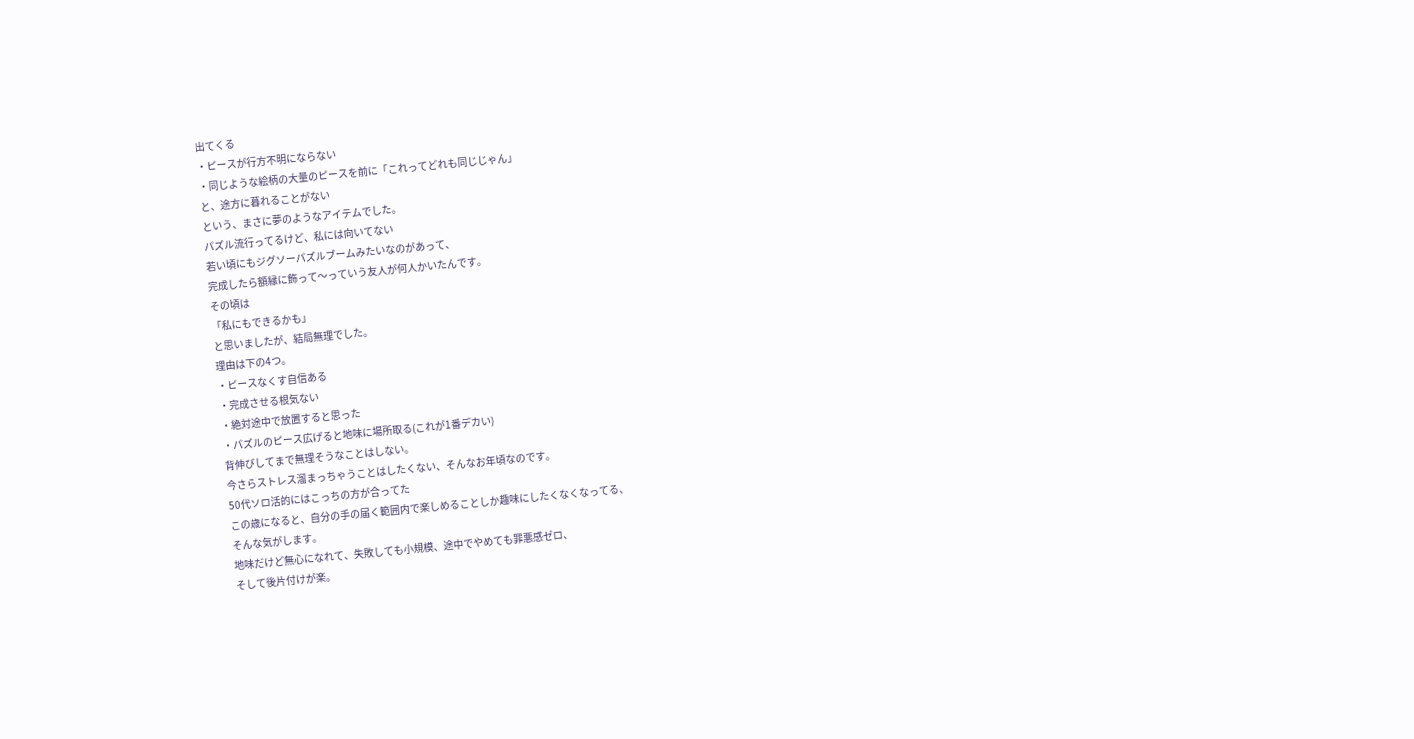出てくる
・ピースが行方不明にならない
・同じような絵柄の大量のピースを前に「これってどれも同じじゃん」
と、途方に暮れることがない
という、まさに夢のようなアイテムでした。
パズル流行ってるけど、私には向いてない
若い頃にもジグソーパズルブームみたいなのがあって、
完成したら額縁に飾って〜っていう友人が何人かいたんです。
その頃は
「私にもできるかも」
と思いましたが、結局無理でした。
理由は下の4つ。
・ピースなくす自信ある
・完成させる根気ない
・絶対途中で放置すると思った
・パズルのピース広げると地味に場所取る(これが1番デカい)
背伸びしてまで無理そうなことはしない。
今さらストレス溜まっちゃうことはしたくない、そんなお年頃なのです。
50代ソロ活的にはこっちの方が合ってた
この歳になると、自分の手の届く範囲内で楽しめることしか趣味にしたくなくなってる、
そんな気がします。
地味だけど無心になれて、失敗しても小規模、途中でやめても罪悪感ゼロ、
そして後片付けが楽。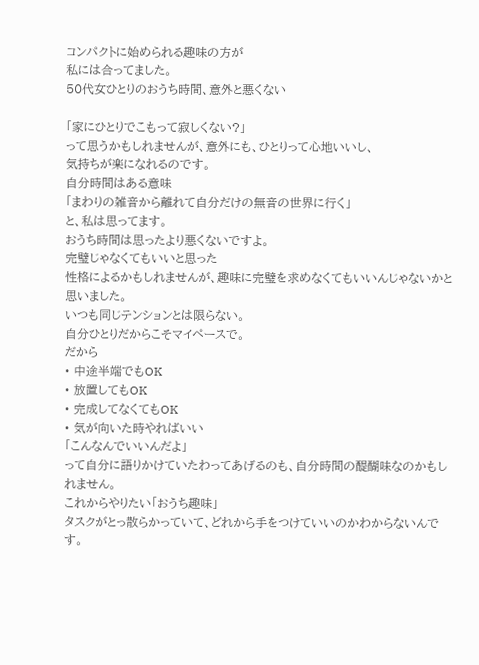コンパクトに始められる趣味の方が
私には合ってました。
50代女ひとりのおうち時間、意外と悪くない

「家にひとりでこもって寂しくない?」
って思うかもしれませんが、意外にも、ひとりって心地いいし、
気持ちが楽になれるのです。
自分時間はある意味
「まわりの雑音から離れて自分だけの無音の世界に行く」
と、私は思ってます。
おうち時間は思ったより悪くないですよ。
完璧じゃなくてもいいと思った
性格によるかもしれませんが、趣味に完璧を求めなくてもいいんじゃないかと思いました。
いつも同じテンションとは限らない。
自分ひとりだからこそマイペースで。
だから
• 中途半端でもOK
• 放置してもOK
• 完成してなくてもOK
• 気が向いた時やればいい
「こんなんでいいんだよ」
って自分に語りかけていたわってあげるのも、自分時間の醍醐味なのかもしれません。
これからやりたい「おうち趣味」
タスクがとっ散らかっていて、どれから手をつけていいのかわからないんです。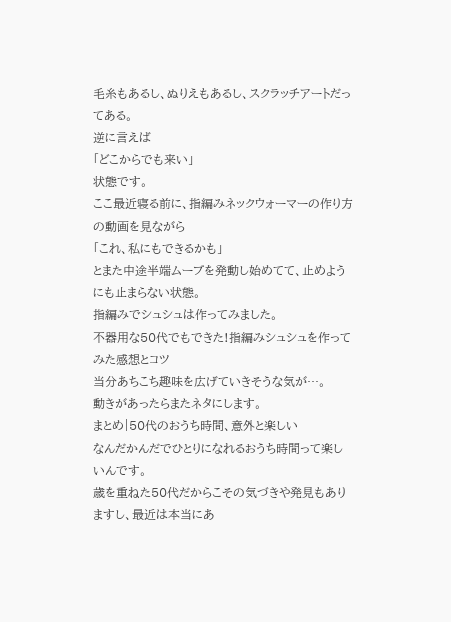毛糸もあるし、ぬりえもあるし、スクラッチアートだってある。
逆に言えば
「どこからでも来い」
状態です。
ここ最近寝る前に、指編みネックウォーマーの作り方の動画を見ながら
「これ、私にもできるかも」
とまた中途半端ムーブを発動し始めてて、止めようにも止まらない状態。
指編みでシュシュは作ってみました。
不器用な50代でもできた!指編みシュシュを作ってみた感想とコツ
当分あちこち趣味を広げていきそうな気が…。
動きがあったらまたネタにします。
まとめ|50代のおうち時間、意外と楽しい
なんだかんだでひとりになれるおうち時間って楽しいんです。
歳を重ねた50代だからこその気づきや発見もありますし、最近は本当にあ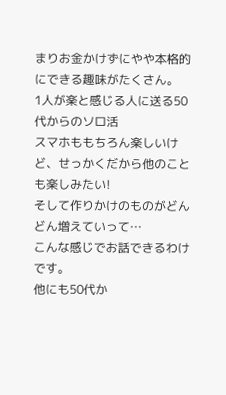まりお金かけずにやや本格的にできる趣味がたくさん。
1人が楽と感じる人に送る50代からのソロ活
スマホももちろん楽しいけど、せっかくだから他のことも楽しみたい!
そして作りかけのものがどんどん増えていって…
こんな感じでお話できるわけです。
他にも50代か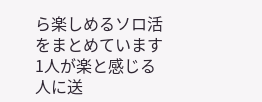ら楽しめるソロ活をまとめています
1人が楽と感じる人に送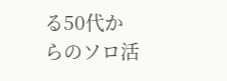る50代からのソロ活